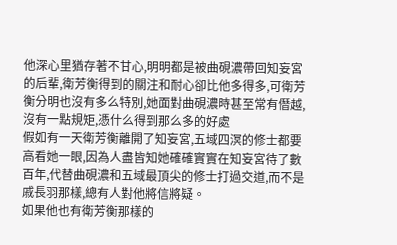他深心里猶存著不甘心,明明都是被曲硯濃帶回知妄宮的后輩,衛芳衡得到的關注和耐心卻比他多得多,可衛芳衡分明也沒有多么特別,她面對曲硯濃時甚至常有僭越,沒有一點規矩,憑什么得到那么多的好處
假如有一天衛芳衡離開了知妄宮,五域四溟的修士都要高看她一眼,因為人盡皆知她確確實實在知妄宮待了數百年,代替曲硯濃和五域最頂尖的修士打過交道,而不是戚長羽那樣,總有人對他將信將疑。
如果他也有衛芳衡那樣的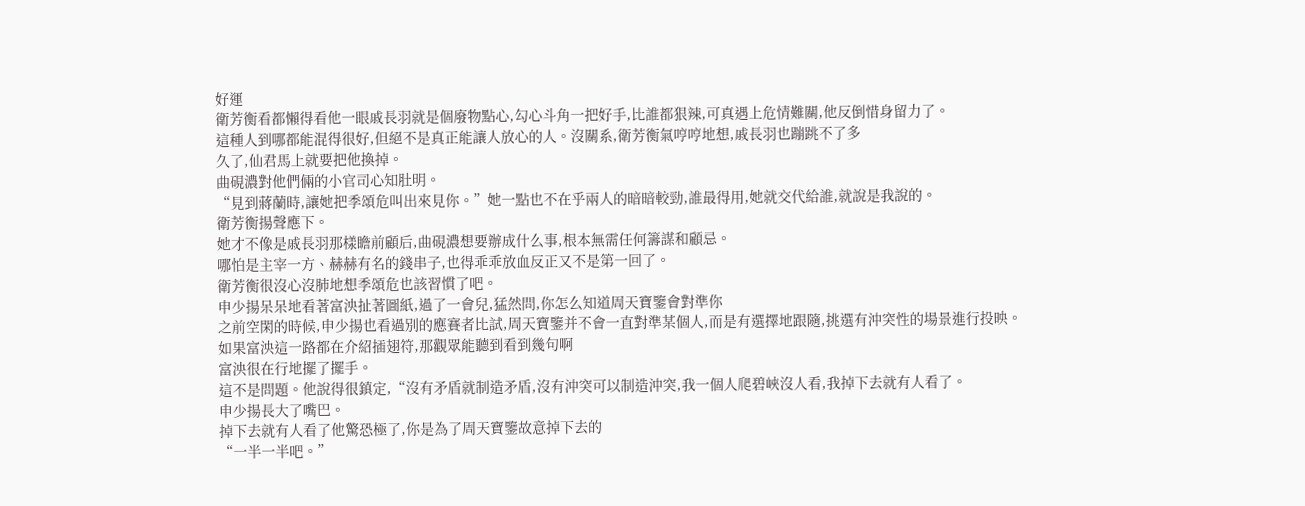好運
衛芳衡看都懶得看他一眼戚長羽就是個廢物點心,勾心斗角一把好手,比誰都狠辣,可真遇上危情難關,他反倒惜身留力了。
這種人到哪都能混得很好,但絕不是真正能讓人放心的人。沒關系,衛芳衡氣哼哼地想,戚長羽也蹦跳不了多
久了,仙君馬上就要把他換掉。
曲硯濃對他們倆的小官司心知肚明。
“見到蔣蘭時,讓她把季頌危叫出來見你。”她一點也不在乎兩人的暗暗較勁,誰最得用,她就交代給誰,就說是我說的。
衛芳衡揚聲應下。
她才不像是戚長羽那樣瞻前顧后,曲硯濃想要辦成什么事,根本無需任何籌謀和顧忌。
哪怕是主宰一方、赫赫有名的錢串子,也得乖乖放血反正又不是第一回了。
衛芳衡很沒心沒肺地想季頌危也該習慣了吧。
申少揚呆呆地看著富泱扯著圖紙,過了一會兒,猛然問,你怎么知道周天寶鑒會對準你
之前空閑的時候,申少揚也看過別的應賽者比試,周天寶鑒并不會一直對準某個人,而是有選擇地跟隨,挑選有沖突性的場景進行投映。
如果富泱這一路都在介紹插翅符,那觀眾能聽到看到幾句啊
富泱很在行地擺了擺手。
這不是問題。他說得很鎮定,“沒有矛盾就制造矛盾,沒有沖突可以制造沖突,我一個人爬碧峽沒人看,我掉下去就有人看了。
申少揚長大了嘴巴。
掉下去就有人看了他驚恐極了,你是為了周天寶鑒故意掉下去的
“一半一半吧。”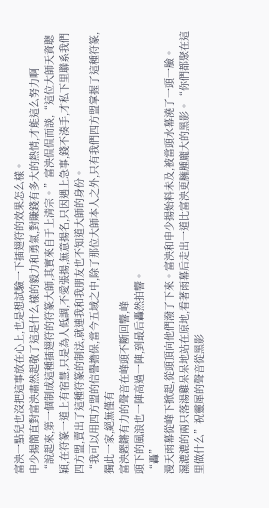富泱一點兒也沒把這事放在心上,也是想試驗一下插翅符的效果怎么樣。
申少揚簡直對富泱肅然起敬了這是什么樣的毅力和勇氣,對賺錢有多大的熱情,才能這么努力啊
“說起來,第一個制成這種插翅符的符篆大師,其實來自于上清宗。”富泱侃侃而談,“這位大師天資聰穎,在符篆一道上有宿慧,只是為人低調,不愛張揚,無意揚名,只因遇上急事,錢不湊手,才私下里聯系我們四方盟,賣出了這種符篆的制法,就連我和我朋友也不知道大師的身份。
“我可以用四方盟的信譽擔保,當今五域之中,除了那位大師本人之外,只有我們四方盟掌握了這種符篆,獨此一家,絕無僅有
富泱鏗鏘有力的聲音在峰頭不斷回響,峰
頭下的風浪也一陣高過一陣,到最后轟然拍響。
“轟”
漫天雨幕從峰下掀起,從頭頂向他們潑了下來。富泱和申少揚始料未及,被當頭水幕澆了一頭一臉。
濕漉漉的兩只落湯雞呆呆地站在原地,看著雨幕后走出一道比富泱更臃腫龐大的黑影。“你們都聚在這里做什么”祝靈犀的聲音從黑影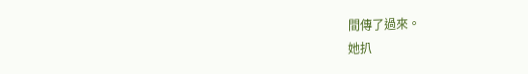間傳了過來。
她扒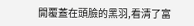開覆蓋在頭臉的黑羽,看清了富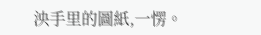泱手里的圖紙,一愣。